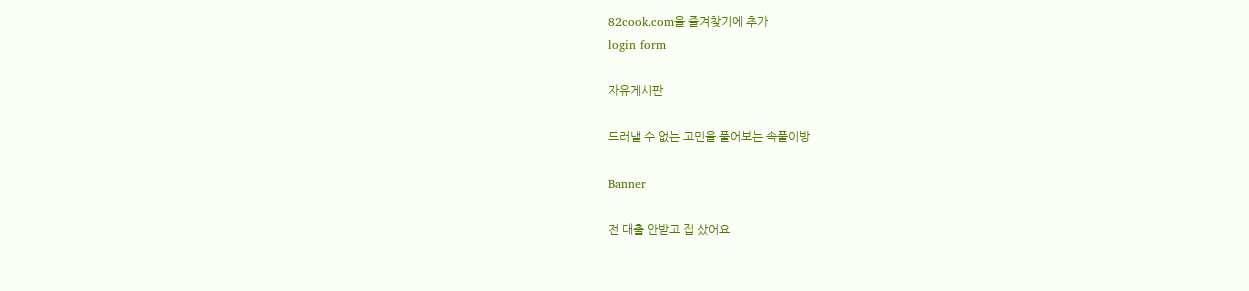82cook.com을 즐겨찾기에 추가
login form

자유게시판

드러낼 수 없는 고민을 풀어보는 속풀이방

Banner

전 대출 안받고 집 샀어요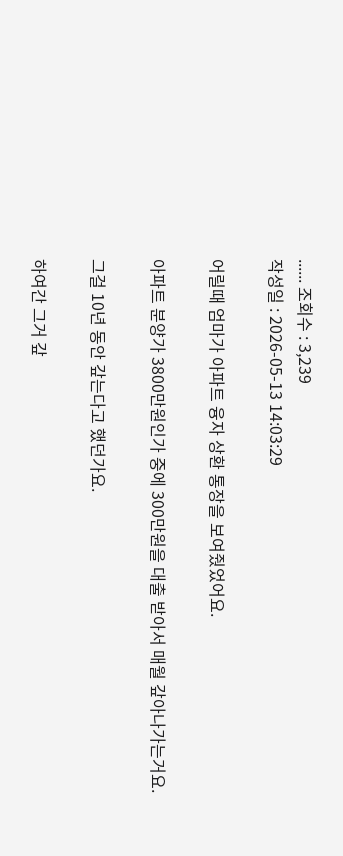...... 조회수 : 3,239
작성일 : 2026-05-13 14:03:29

어릴때 엄마가 아파트 융자 상환 통장을 보여줬었어요.

아파트 분양가 3800만원인가 중에 300만원을 대출 받아서 매월 갚아나가는거요.

그걸 10년 동안 갚는다고 했던가요.

하여간 그거 갚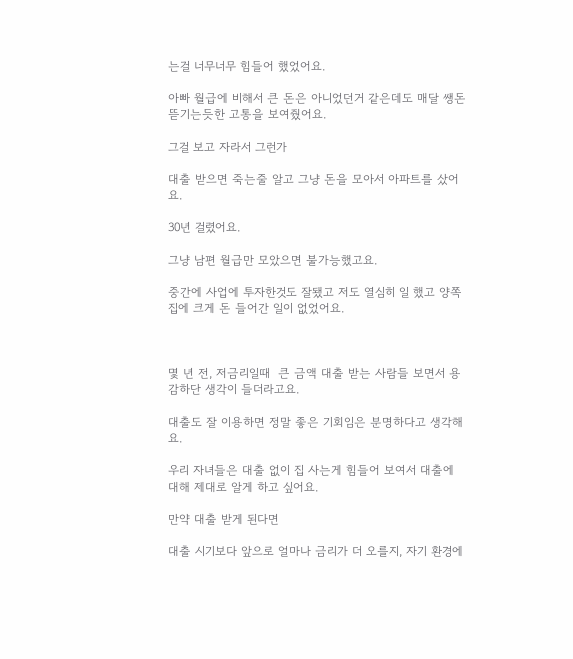는걸 너무너무 힘들어 했었어요.

아빠 월급에 비해서 큰 돈은 아니었던거 같은데도 매달 쌩돈 뜯기는듯한 고통을 보여줬어요.

그걸 보고 자라서 그런가

대출 받으면 죽는줄 알고 그냥 돈을 모아서 아파트를 샀어요.

30년 걸렸어요.

그냥 남편 월급만 모았으면 불가능했고요.

중간에 사업에 투자한것도 잘됐고 저도 열심히 일 했고 양쪽 집에 크게 돈 들어간 일이 없었어요.



몇 년 전, 저금리일때  큰 금액 대출 받는 사람들 보면서 용감하단 생각이 들더라고요.

대출도 잘 이용하면 정말 좋은 기회임은 분명하다고 생각해요.

우리 자녀들은 대출 없이 집 사는게 힘들어 보여서 대출에 대해 제대로 알게 하고 싶어요.

만약 대출 받게 된다면

대출 시기보다 앞으로 얼마나 금리가 더 오를지, 자기 환경에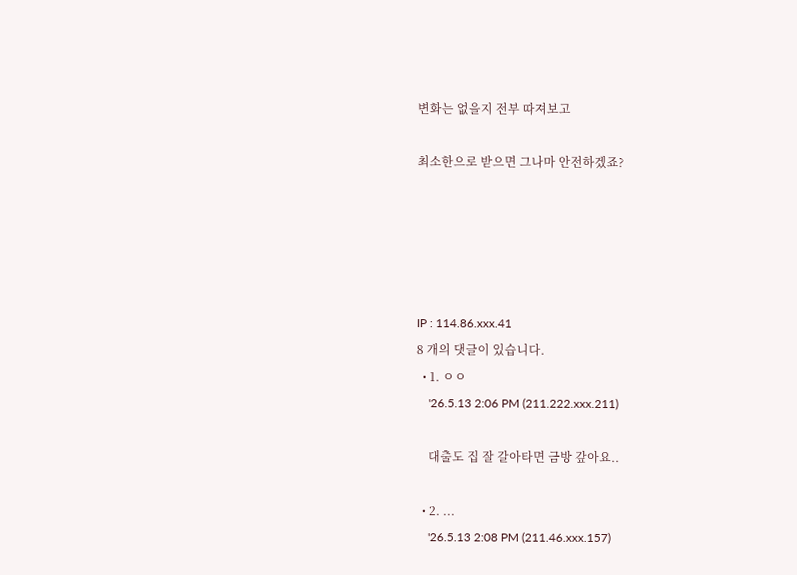변화는 없을지 전부 따져보고

최소한으로 받으면 그나마 안전하겠죠?





IP : 114.86.xxx.41
8 개의 댓글이 있습니다.
  • 1. ㅇㅇ
    '26.5.13 2:06 PM (211.222.xxx.211)

    대출도 집 잘 갈아타면 금방 갚아요..

  • 2. ...
    '26.5.13 2:08 PM (211.46.xxx.157)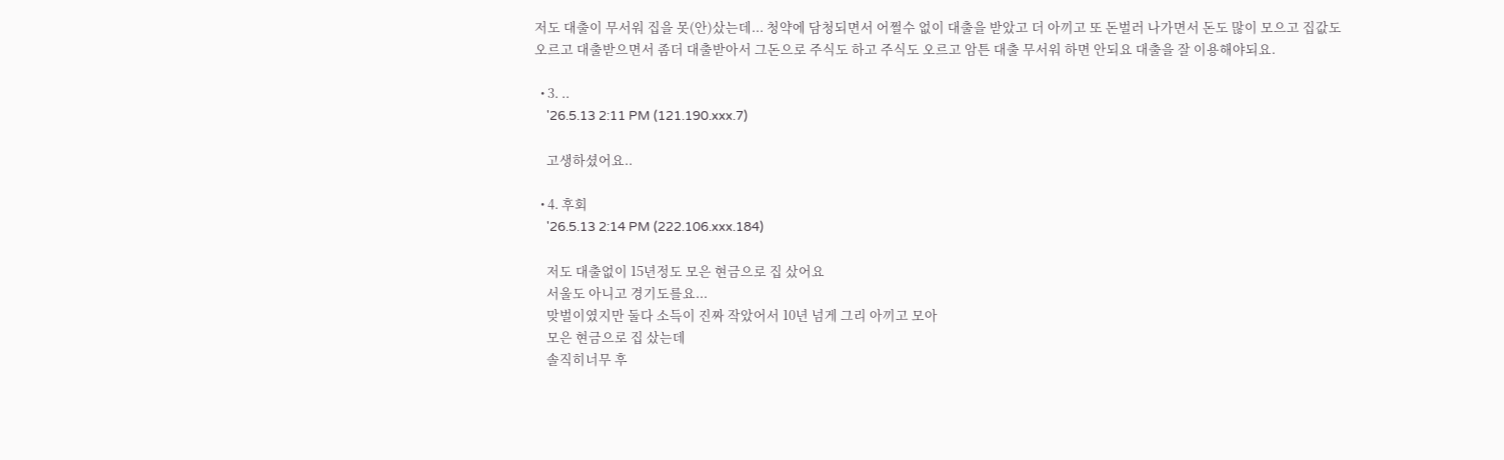저도 대출이 무서워 집을 못(안)샀는데... 청약에 담청되면서 어쩔수 없이 대출을 받았고 더 아끼고 또 돈벌러 나가면서 돈도 많이 모으고 집값도 오르고 대출받으면서 좀더 대출받아서 그돈으로 주식도 하고 주식도 오르고 암튼 대출 무서워 하면 안되요 대출을 잘 이용해야되요.

  • 3. ..
    '26.5.13 2:11 PM (121.190.xxx.7)

    고생하셨어요..

  • 4. 후회
    '26.5.13 2:14 PM (222.106.xxx.184)

    저도 대출없이 15년정도 모은 현금으로 집 샀어요
    서울도 아니고 경기도를요...
    맞벌이였지만 둘다 소득이 진짜 작았어서 10년 넘게 그리 아끼고 모아
    모은 현금으로 집 샀는데
    솔직히너무 후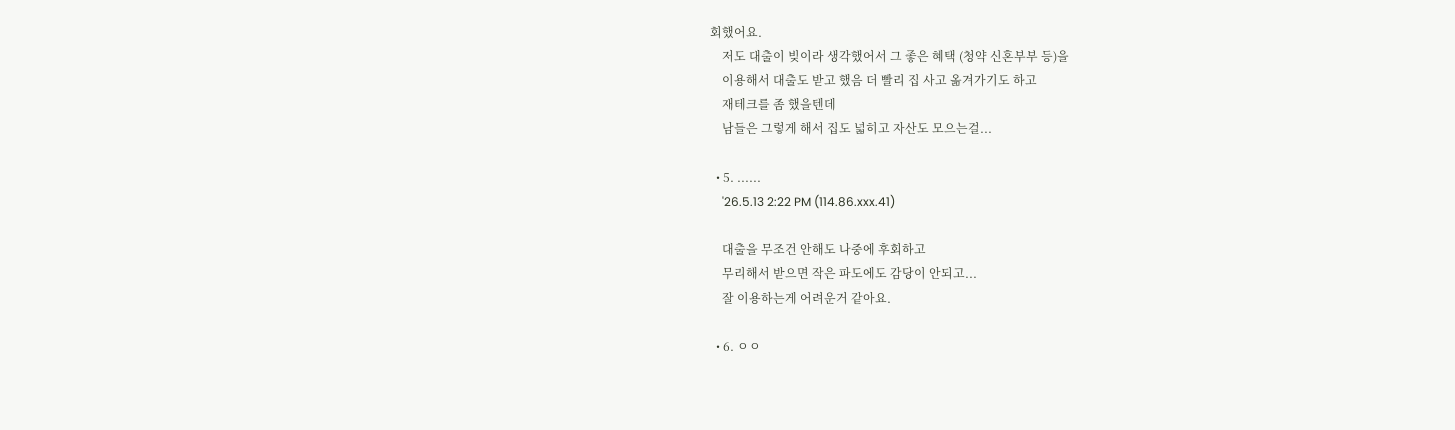회했어요.
    저도 대출이 빚이라 생각했어서 그 좋은 혜택 (청약 신혼부부 등)을
    이용해서 대출도 받고 했음 더 빨리 집 사고 옮겨가기도 하고
    재테크를 좀 했을텐데
    남들은 그렇게 해서 집도 넓히고 자산도 모으는걸...

  • 5. ......
    '26.5.13 2:22 PM (114.86.xxx.41)

    대출을 무조건 안해도 나중에 후회하고
    무리해서 받으면 작은 파도에도 감당이 안되고...
    잘 이용하는게 어려운거 같아요.

  • 6. ㅇㅇ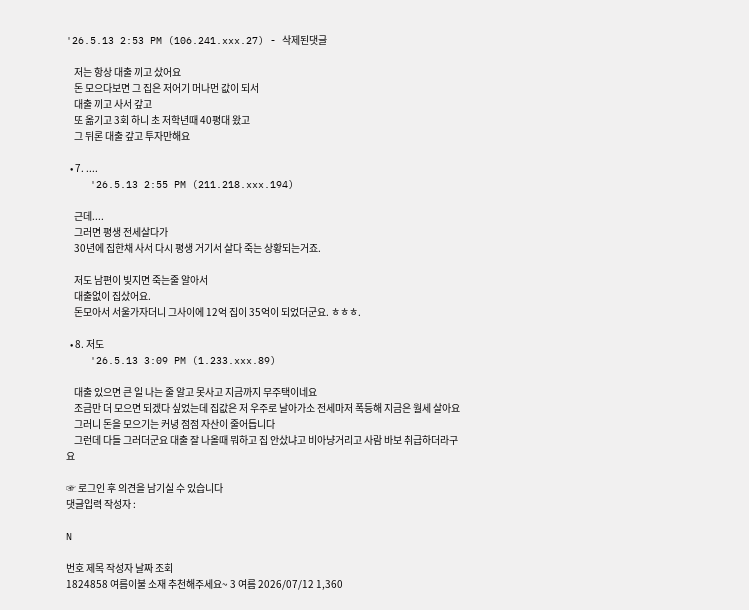'26.5.13 2:53 PM (106.241.xxx.27) - 삭제된댓글

    저는 항상 대출 끼고 샀어요
    돈 모으다보면 그 집은 저어기 머나먼 값이 되서
    대출 끼고 사서 갚고
    또 옮기고 3회 하니 초 저학년때 40평대 왔고
    그 뒤론 대출 갚고 투자만해요

  • 7. ....
    '26.5.13 2:55 PM (211.218.xxx.194)

    근데....
    그러면 평생 전세살다가
    30년에 집한채 사서 다시 평생 거기서 살다 죽는 상황되는거죠.

    저도 남편이 빚지면 죽는줄 알아서
    대출없이 집샀어요.
    돈모아서 서울가자더니 그사이에 12억 집이 35억이 되었더군요. ㅎㅎㅎ.

  • 8. 저도
    '26.5.13 3:09 PM (1.233.xxx.89)

    대출 있으면 큰 일 나는 줄 알고 못사고 지금까지 무주택이네요
    조금만 더 모으면 되겠다 싶었는데 집값은 저 우주로 날아가소 전세마저 폭등해 지금은 월세 살아요
    그러니 돈을 모으기는 커녕 점점 자산이 줄어듭니다
    그런데 다들 그러더군요 대출 잘 나올때 뭐하고 집 안샀냐고 비아냥거리고 사람 바보 취급하더라구요

☞ 로그인 후 의견을 남기실 수 있습니다
댓글입력 작성자 :

N

번호 제목 작성자 날짜 조회
1824858 여름이불 소재 추천해주세요~ 3 여름 2026/07/12 1,360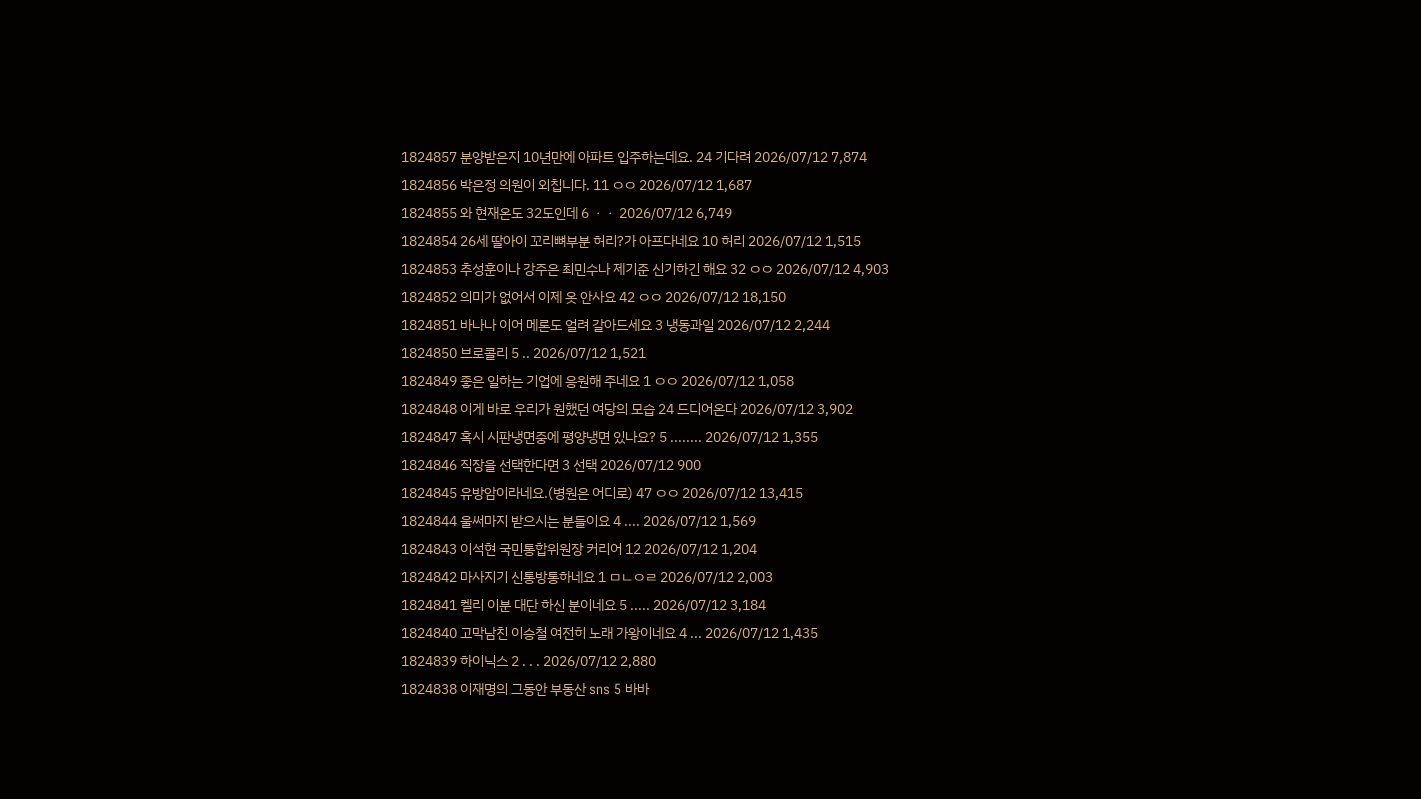1824857 분양받은지 10년만에 아파트 입주하는데요. 24 기다려 2026/07/12 7,874
1824856 박은정 의원이 외칩니다. 11 ㅇㅇ 2026/07/12 1,687
1824855 와 현재온도 32도인데 6 ㆍㆍ 2026/07/12 6,749
1824854 26세 딸아이 꼬리뼈부분 허리?가 아프다네요 10 허리 2026/07/12 1,515
1824853 추성훈이나 강주은 최민수나 제기준 신기하긴 해요 32 ㅇㅇ 2026/07/12 4,903
1824852 의미가 없어서 이제 옷 안사요 42 ㅇㅇ 2026/07/12 18,150
1824851 바나나 이어 메론도 얼려 갈아드세요 3 냉동과일 2026/07/12 2,244
1824850 브로콜리 5 .. 2026/07/12 1,521
1824849 좋은 일하는 기업에 응원해 주네요 1 ㅇㅇ 2026/07/12 1,058
1824848 이게 바로 우리가 원했던 여당의 모습 24 드디어온다 2026/07/12 3,902
1824847 혹시 시판냉면중에 평양냉면 있나요? 5 ........ 2026/07/12 1,355
1824846 직장을 선택한다면 3 선택 2026/07/12 900
1824845 유방암이라네요.(병원은 어디로) 47 ㅇㅇ 2026/07/12 13,415
1824844 울써마지 받으시는 분들이요 4 .... 2026/07/12 1,569
1824843 이석현 국민통합위원장 커리어 12 2026/07/12 1,204
1824842 마사지기 신통방통하네요 1 ㅁㄴㅇㄹ 2026/07/12 2,003
1824841 켈리 이분 대단 하신 분이네요 5 ..... 2026/07/12 3,184
1824840 고막남친 이승철 여전히 노래 가왕이네요 4 ... 2026/07/12 1,435
1824839 하이닉스 2 . . . 2026/07/12 2,880
1824838 이재명의 그동안 부동산 sns 5 바바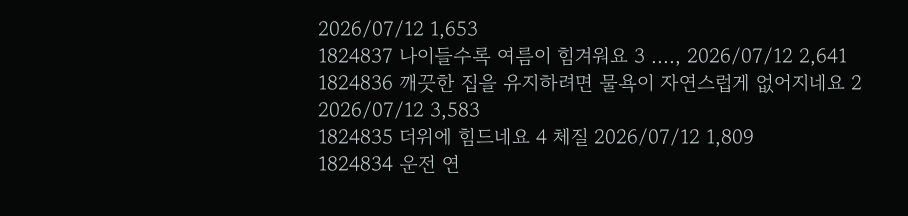2026/07/12 1,653
1824837 나이들수록 여름이 힘겨워요 3 ...., 2026/07/12 2,641
1824836 깨끗한 집을 유지하려면 물욕이 자연스럽게 없어지네요 2 2026/07/12 3,583
1824835 더위에 힘드네요 4 체질 2026/07/12 1,809
1824834 운전 연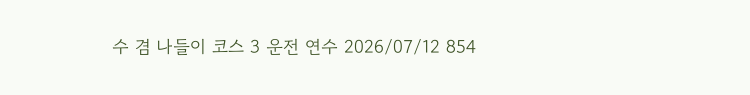수 겸 나들이 코스 3 운전 연수 2026/07/12 854